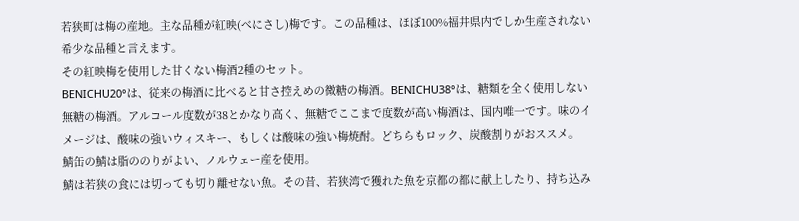若狭町は梅の産地。主な品種が紅映(べにさし)梅です。この品種は、ほぼ100%福井県内でしか生産されない希少な品種と言えます。
その紅映梅を使用した甘くない梅酒2種のセット。
BENICHU20°は、従来の梅酒に比べると甘さ控えめの微糖の梅酒。BENICHU38°は、糖類を全く使用しない無糖の梅酒。アルコール度数が38とかなり高く、無糖でここまで度数が高い梅酒は、国内唯一です。味のイメージは、酸味の強いウィスキー、もしくは酸味の強い梅焼酎。どちらもロック、炭酸割りがおススメ。
鯖缶の鯖は脂ののりがよい、ノルウェー産を使用。
鯖は若狭の食には切っても切り離せない魚。その昔、若狭湾で獲れた魚を京都の都に献上したり、持ち込み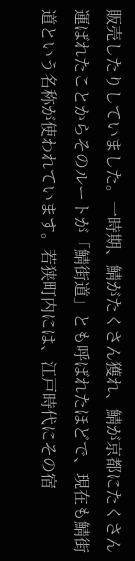販売したりしていました。一時期、鯖がたくさん獲れ、鯖が京都にたくさん運ばれたことからそのルートが「鯖街道」とも呼ばれたほどで、現在も鯖街道という名称が使われています。若狭町内には、江戸時代にその宿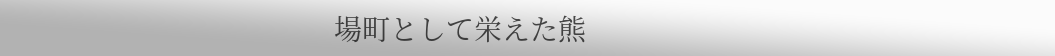場町として栄えた熊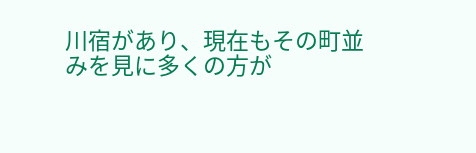川宿があり、現在もその町並みを見に多くの方が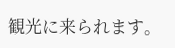観光に来られます。